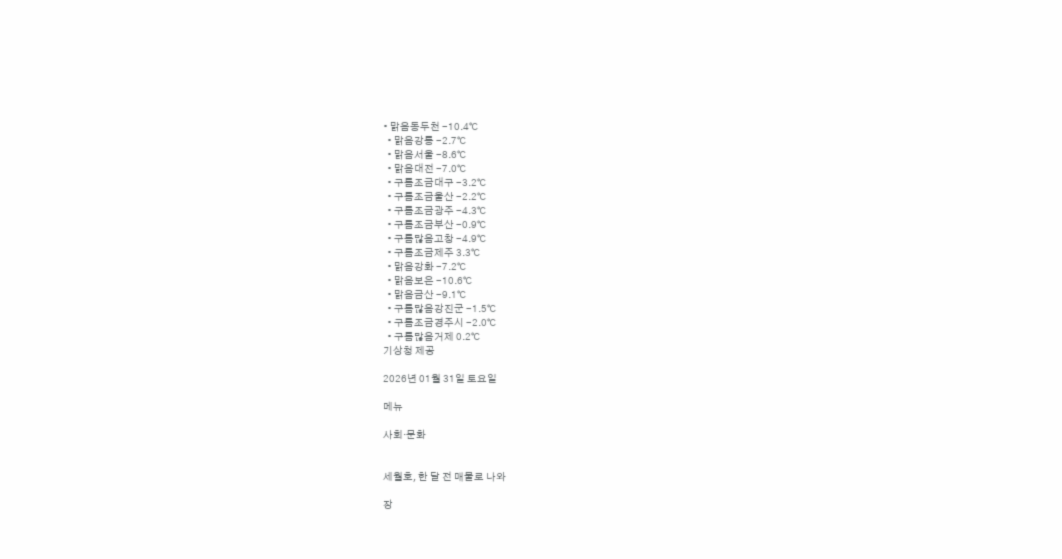• 맑음동두천 -10.4℃
  • 맑음강릉 -2.7℃
  • 맑음서울 -8.6℃
  • 맑음대전 -7.0℃
  • 구름조금대구 -3.2℃
  • 구름조금울산 -2.2℃
  • 구름조금광주 -4.3℃
  • 구름조금부산 -0.9℃
  • 구름많음고창 -4.9℃
  • 구름조금제주 3.3℃
  • 맑음강화 -7.2℃
  • 맑음보은 -10.6℃
  • 맑음금산 -9.1℃
  • 구름많음강진군 -1.5℃
  • 구름조금경주시 -2.0℃
  • 구름많음거제 0.2℃
기상청 제공

2026년 01월 31일 토요일

메뉴

사회·문화


세월호, 한 달 전 매물로 나와

장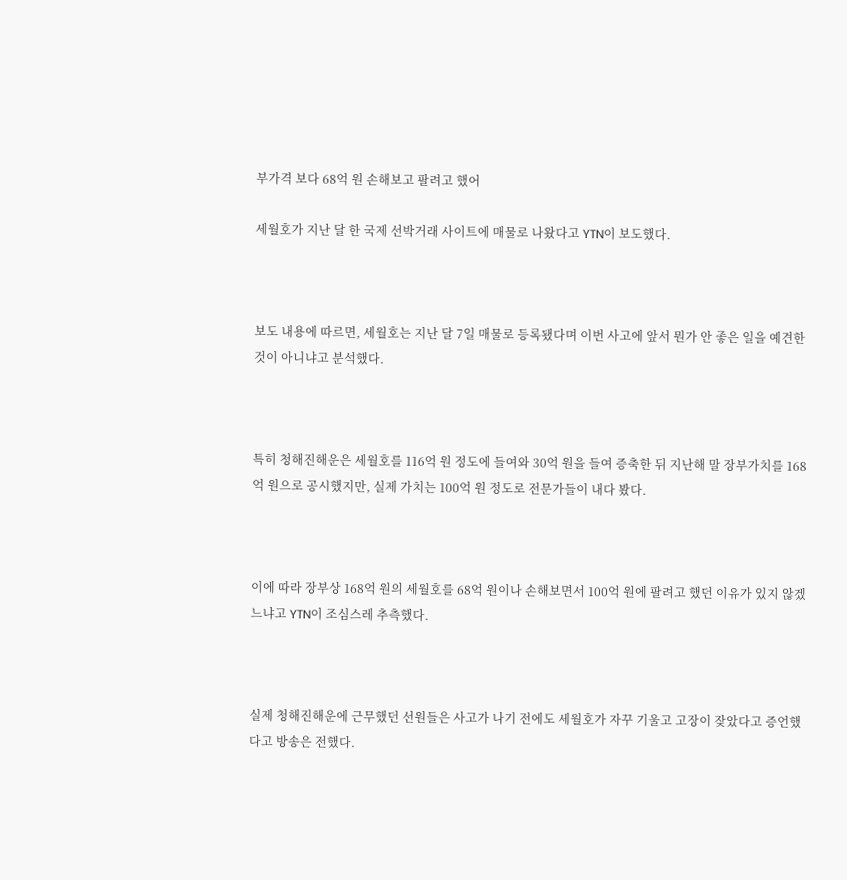부가격 보다 68억 원 손해보고 팔려고 했어

세월호가 지난 달 한 국제 선박거래 사이트에 매물로 나왔다고 YTN이 보도했다.



보도 내용에 따르면, 세월호는 지난 달 7일 매물로 등록됐다며 이번 사고에 앞서 뭔가 안 좋은 일을 예견한 것이 아니냐고 분석했다.



특히 청해진해운은 세월호를 116억 원 정도에 들여와 30억 원을 들여 증축한 뒤 지난해 말 장부가치를 168억 원으로 공시했지만, 실제 가치는 100억 원 정도로 전문가들이 내다 봤다.



이에 따라 장부상 168억 원의 세월호를 68억 원이나 손해보면서 100억 원에 팔려고 했던 이유가 있지 않겠느냐고 YTN이 조심스레 추측했다.



실제 청해진해운에 근무했던 선원들은 사고가 나기 전에도 세월호가 자꾸 기울고 고장이 잦았다고 증언했다고 방송은 전했다.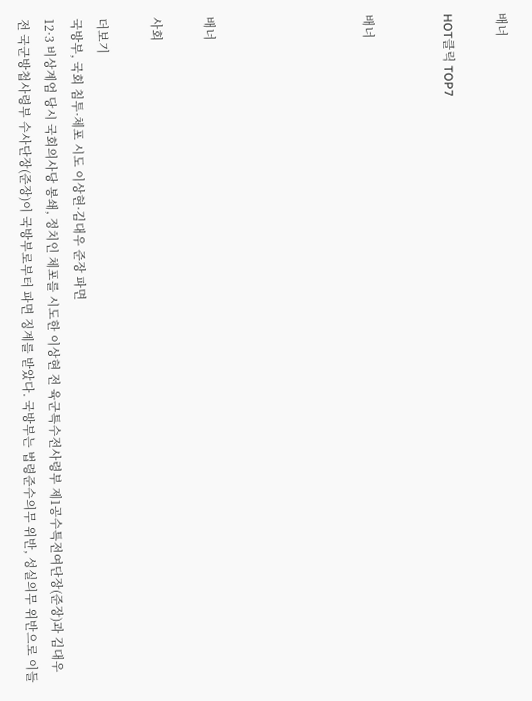배너

HOT클릭 TOP7


배너





배너

사회

더보기
국방부, 국회 침투·체포 시도 이상현·김대우 준장 파면
12·3 비상계엄 당시 국회의사당 봉쇄, 정치인 체포를 시도한 이상현 전 육군특수전사령부 제1공수특전여단장(준장)과 김대우 전 국군방첩사령부 수사단장(준장)이 국방부로부터 파면 징계를 받았다. 국방부는 법령준수의무 위반, 성실의무 위반으로 이들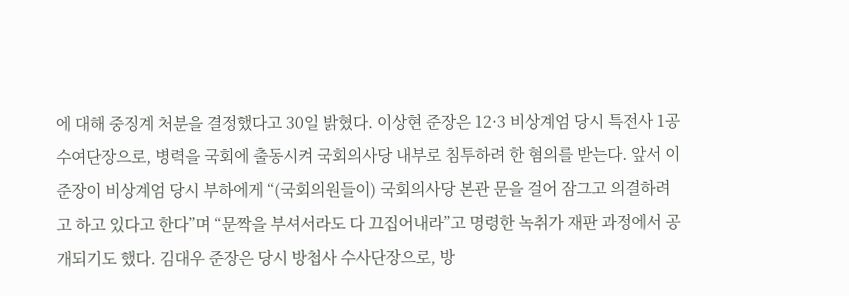에 대해 중징계 처분을 결정했다고 30일 밝혔다. 이상현 준장은 12·3 비상계엄 당시 특전사 1공수여단장으로, 병력을 국회에 출동시켜 국회의사당 내부로 침투하려 한 혐의를 받는다. 앞서 이 준장이 비상계엄 당시 부하에게 “(국회의원들이) 국회의사당 본관 문을 걸어 잠그고 의결하려고 하고 있다고 한다”며 “문짝을 부셔서라도 다 끄집어내라”고 명령한 녹취가 재판 과정에서 공개되기도 했다. 김대우 준장은 당시 방첩사 수사단장으로, 방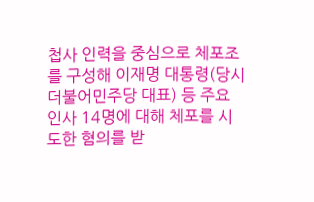첩사 인력을 중심으로 체포조를 구성해 이재명 대통령(당시 더불어민주당 대표) 등 주요 인사 14명에 대해 체포를 시도한 혐의를 받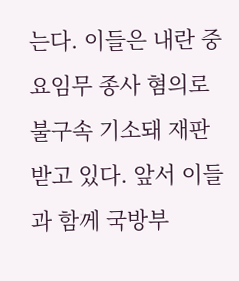는다. 이들은 내란 중요임무 종사 혐의로 불구속 기소돼 재판받고 있다. 앞서 이들과 함께 국방부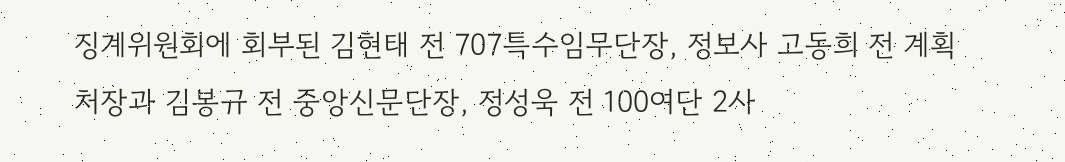징계위원회에 회부된 김현태 전 707특수임무단장, 정보사 고동희 전 계획처장과 김봉규 전 중앙신문단장, 정성욱 전 100여단 2사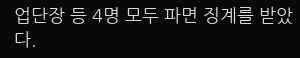업단장 등 4명 모두 파면 징계를 받았다.